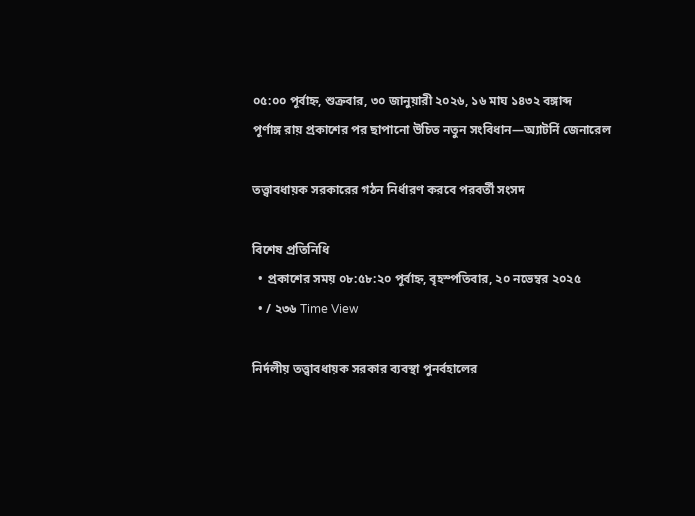০৫:০০ পূর্বাহ্ন, শুক্রবার, ৩০ জানুয়ারী ২০২৬, ১৬ মাঘ ১৪৩২ বঙ্গাব্দ
পূর্ণাঙ্গ রায় প্রকাশের পর ছাপানো উচিত নতুন সংবিধান—অ্যাটর্নি জেনারেল

তত্ত্বাবধায়ক সরকারের গঠন নির্ধারণ করবে পরবর্তী সংসদ

বিশেষ প্রতিনিধি
  • প্রকাশের সময় ০৮:৫৮:২০ পূর্বাহ্ন, বৃহস্পতিবার, ২০ নভেম্বর ২০২৫
  • / ২৩৬ Time View

নির্দলীয় তত্ত্বাবধায়ক সরকার ব্যবস্থা পুনর্বহালের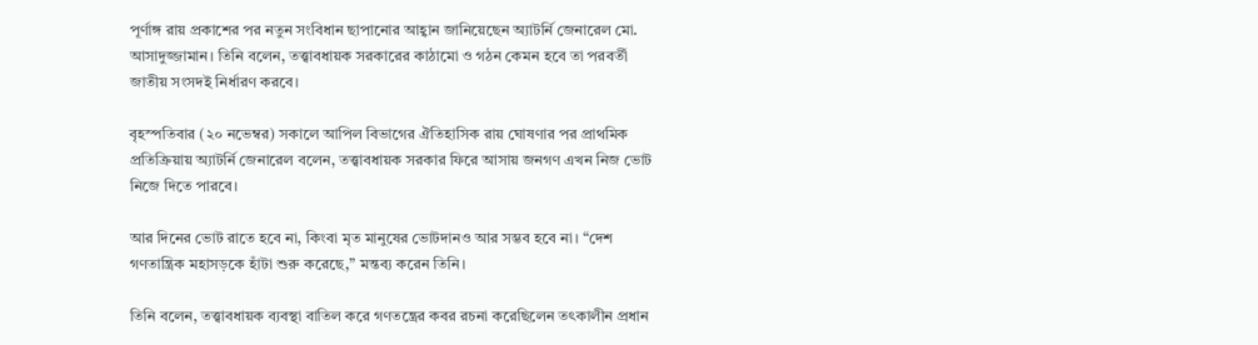পূর্ণাঙ্গ রায় প্রকাশের পর নতুন সংবিধান ছাপানোর আহ্বান জানিয়েছেন অ্যাটর্নি জেনারেল মো. আসাদুজ্জামান। তিনি বলেন, তত্ত্বাবধায়ক সরকারের কাঠামো ও গঠন কেমন হবে তা পরবর্তী জাতীয় সংসদই নির্ধারণ করবে।

বৃহস্পতিবার (২০ নভেম্বর) সকালে আপিল বিভাগের ঐতিহাসিক রায় ঘোষণার পর প্রাথমিক প্রতিক্রিয়ায় অ্যাটর্নি জেনারেল বলেন, তত্ত্বাবধায়ক সরকার ফিরে আসায় জনগণ এখন নিজ ভোট নিজে দিতে পারবে।

আর দিনের ভোট রাতে হবে না, কিংবা মৃত মানুষের ভোটদানও আর সম্ভব হবে না। “দেশ গণতান্ত্রিক মহাসড়কে হাঁটা শুরু করেছে,” মন্তব্য করেন তিনি।

তিনি বলেন, তত্ত্বাবধায়ক ব্যবস্থা বাতিল করে গণতন্ত্রের কবর রচনা করেছিলেন তৎকালীন প্রধান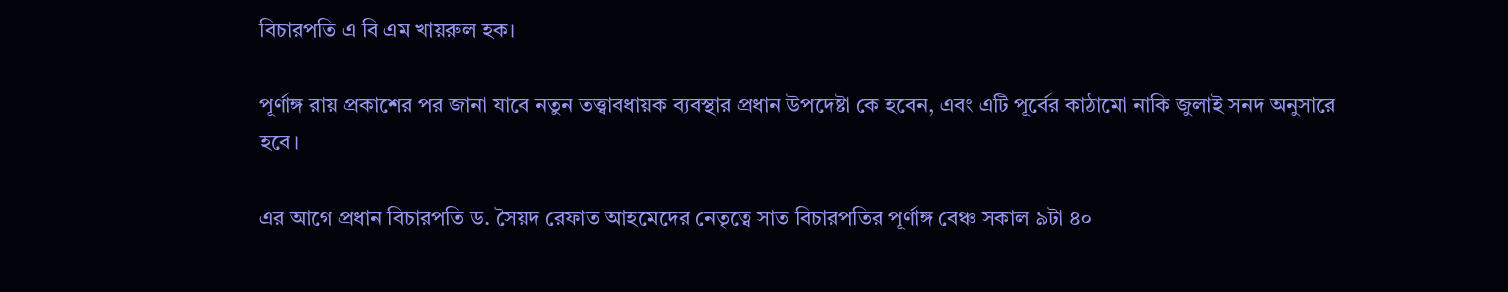বিচারপতি এ বি এম খায়রুল হক।

পূর্ণাঙ্গ রায় প্রকাশের পর জানা যাবে নতুন তত্ত্বাবধায়ক ব্যবস্থার প্রধান উপদেষ্টা কে হবেন, এবং এটি পূর্বের কাঠামো নাকি জুলাই সনদ অনুসারে হবে।

এর আগে প্রধান বিচারপতি ড. সৈয়দ রেফাত আহমেদের নেতৃত্বে সাত বিচারপতির পূর্ণাঙ্গ বেঞ্চ সকাল ৯টা ৪০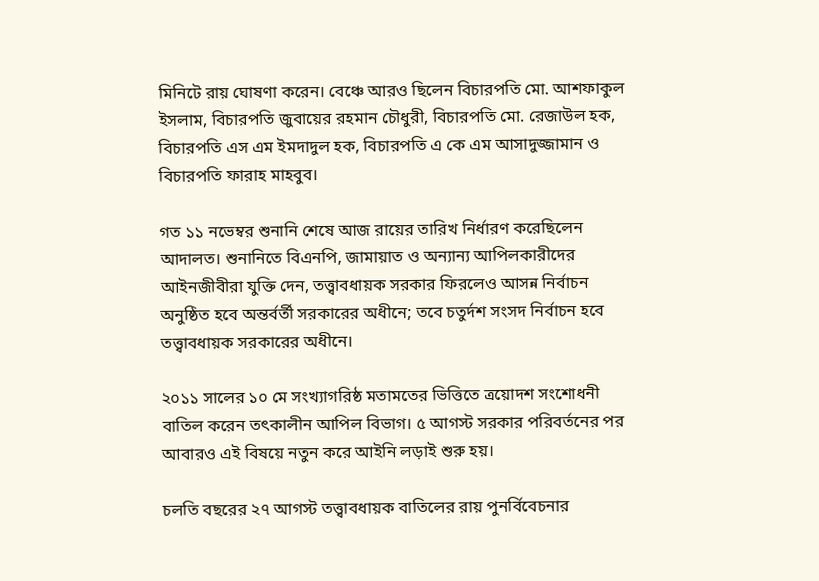মিনিটে রায় ঘোষণা করেন। বেঞ্চে আরও ছিলেন বিচারপতি মো. আশফাকুল ইসলাম, বিচারপতি জুবায়ের রহমান চৌধুরী, বিচারপতি মো. রেজাউল হক, বিচারপতি এস এম ইমদাদুল হক, বিচারপতি এ কে এম আসাদুজ্জামান ও বিচারপতি ফারাহ মাহবুব।

গত ১১ নভেম্বর শুনানি শেষে আজ রায়ের তারিখ নির্ধারণ করেছিলেন আদালত। শুনানিতে বিএনপি, জামায়াত ও অন্যান্য আপিলকারীদের আইনজীবীরা যুক্তি দেন, তত্ত্বাবধায়ক সরকার ফিরলেও আসন্ন নির্বাচন অনুষ্ঠিত হবে অন্তর্বর্তী সরকারের অধীনে; তবে চতুর্দশ সংসদ নির্বাচন হবে তত্ত্বাবধায়ক সরকারের অধীনে।

২০১১ সালের ১০ মে সংখ্যাগরিষ্ঠ মতামতের ভিত্তিতে ত্রয়োদশ সংশোধনী বাতিল করেন তৎকালীন আপিল বিভাগ। ৫ আগস্ট সরকার পরিবর্তনের পর আবারও এই বিষয়ে নতুন করে আইনি লড়াই শুরু হয়।

চলতি বছরের ২৭ আগস্ট তত্ত্বাবধায়ক বাতিলের রায় পুনর্বিবেচনার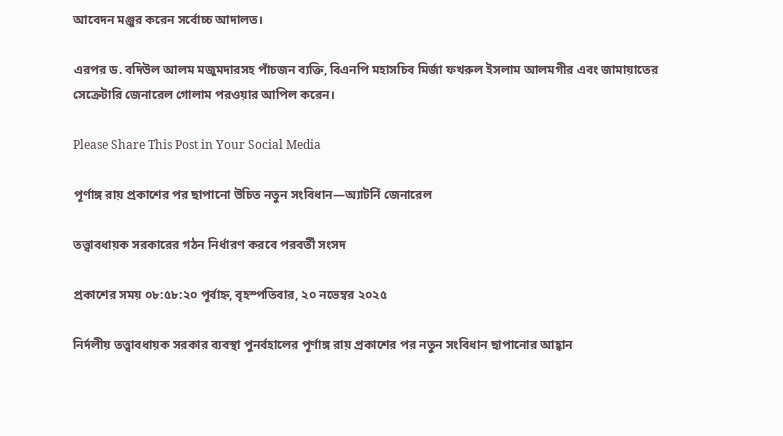আবেদন মঞ্জুর করেন সর্বোচ্চ আদালত।

এরপর ড. বদিউল আলম মজুমদারসহ পাঁচজন ব্যক্তি, বিএনপি মহাসচিব মির্জা ফখরুল ইসলাম আলমগীর এবং জামায়াতের সেক্রেটারি জেনারেল গোলাম পরওয়ার আপিল করেন।

Please Share This Post in Your Social Media

পূর্ণাঙ্গ রায় প্রকাশের পর ছাপানো উচিত নতুন সংবিধান—অ্যাটর্নি জেনারেল

তত্ত্বাবধায়ক সরকারের গঠন নির্ধারণ করবে পরবর্তী সংসদ

প্রকাশের সময় ০৮:৫৮:২০ পূর্বাহ্ন, বৃহস্পতিবার, ২০ নভেম্বর ২০২৫

নির্দলীয় তত্ত্বাবধায়ক সরকার ব্যবস্থা পুনর্বহালের পূর্ণাঙ্গ রায় প্রকাশের পর নতুন সংবিধান ছাপানোর আহ্বান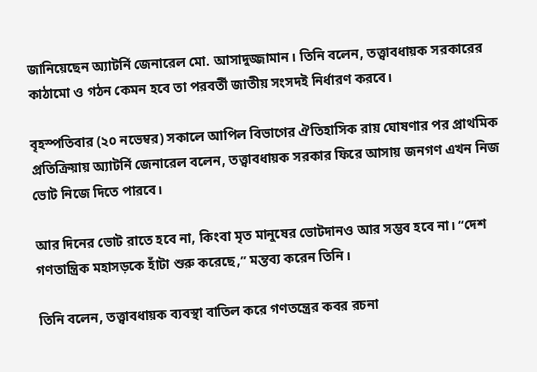জানিয়েছেন অ্যাটর্নি জেনারেল মো. আসাদুজ্জামান। তিনি বলেন, তত্ত্বাবধায়ক সরকারের কাঠামো ও গঠন কেমন হবে তা পরবর্তী জাতীয় সংসদই নির্ধারণ করবে।

বৃহস্পতিবার (২০ নভেম্বর) সকালে আপিল বিভাগের ঐতিহাসিক রায় ঘোষণার পর প্রাথমিক প্রতিক্রিয়ায় অ্যাটর্নি জেনারেল বলেন, তত্ত্বাবধায়ক সরকার ফিরে আসায় জনগণ এখন নিজ ভোট নিজে দিতে পারবে।

আর দিনের ভোট রাতে হবে না, কিংবা মৃত মানুষের ভোটদানও আর সম্ভব হবে না। “দেশ গণতান্ত্রিক মহাসড়কে হাঁটা শুরু করেছে,” মন্তব্য করেন তিনি।

তিনি বলেন, তত্ত্বাবধায়ক ব্যবস্থা বাতিল করে গণতন্ত্রের কবর রচনা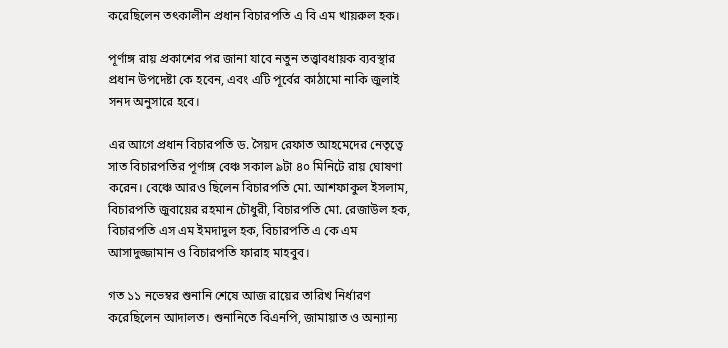করেছিলেন তৎকালীন প্রধান বিচারপতি এ বি এম খায়রুল হক।

পূর্ণাঙ্গ রায় প্রকাশের পর জানা যাবে নতুন তত্ত্বাবধায়ক ব্যবস্থার প্রধান উপদেষ্টা কে হবেন, এবং এটি পূর্বের কাঠামো নাকি জুলাই সনদ অনুসারে হবে।

এর আগে প্রধান বিচারপতি ড. সৈয়দ রেফাত আহমেদের নেতৃত্বে সাত বিচারপতির পূর্ণাঙ্গ বেঞ্চ সকাল ৯টা ৪০ মিনিটে রায় ঘোষণা করেন। বেঞ্চে আরও ছিলেন বিচারপতি মো. আশফাকুল ইসলাম, বিচারপতি জুবায়ের রহমান চৌধুরী, বিচারপতি মো. রেজাউল হক, বিচারপতি এস এম ইমদাদুল হক, বিচারপতি এ কে এম আসাদুজ্জামান ও বিচারপতি ফারাহ মাহবুব।

গত ১১ নভেম্বর শুনানি শেষে আজ রায়ের তারিখ নির্ধারণ করেছিলেন আদালত। শুনানিতে বিএনপি, জামায়াত ও অন্যান্য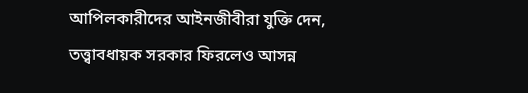আপিলকারীদের আইনজীবীরা যুক্তি দেন, তত্ত্বাবধায়ক সরকার ফিরলেও আসন্ন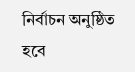নির্বাচন অনুষ্ঠিত হবে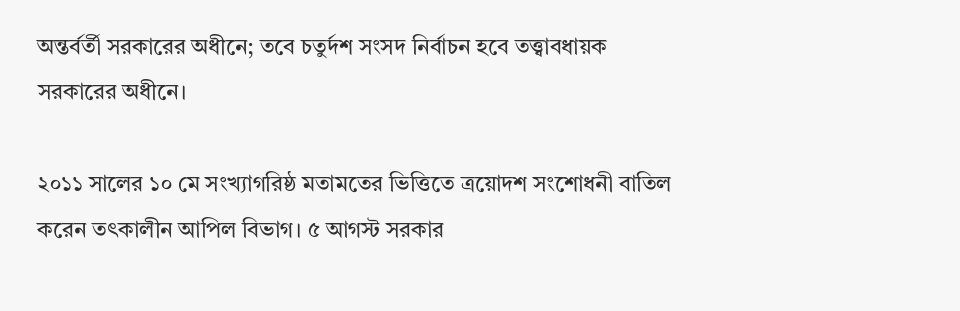অন্তর্বর্তী সরকারের অধীনে; তবে চতুর্দশ সংসদ নির্বাচন হবে তত্ত্বাবধায়ক সরকারের অধীনে।

২০১১ সালের ১০ মে সংখ্যাগরিষ্ঠ মতামতের ভিত্তিতে ত্রয়োদশ সংশোধনী বাতিল করেন তৎকালীন আপিল বিভাগ। ৫ আগস্ট সরকার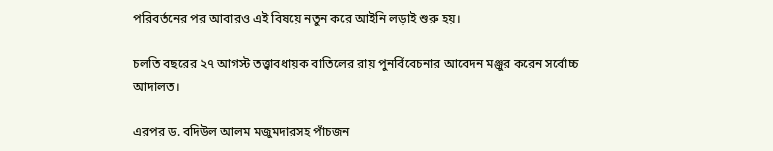পরিবর্তনের পর আবারও এই বিষয়ে নতুন করে আইনি লড়াই শুরু হয়।

চলতি বছরের ২৭ আগস্ট তত্ত্বাবধায়ক বাতিলের রায় পুনর্বিবেচনার আবেদন মঞ্জুর করেন সর্বোচ্চ আদালত।

এরপর ড. বদিউল আলম মজুমদারসহ পাঁচজন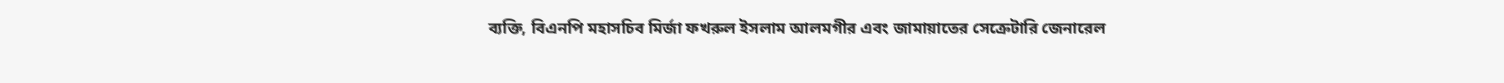ব্যক্তি, বিএনপি মহাসচিব মির্জা ফখরুল ইসলাম আলমগীর এবং জামায়াতের সেক্রেটারি জেনারেল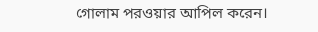গোলাম পরওয়ার আপিল করেন।